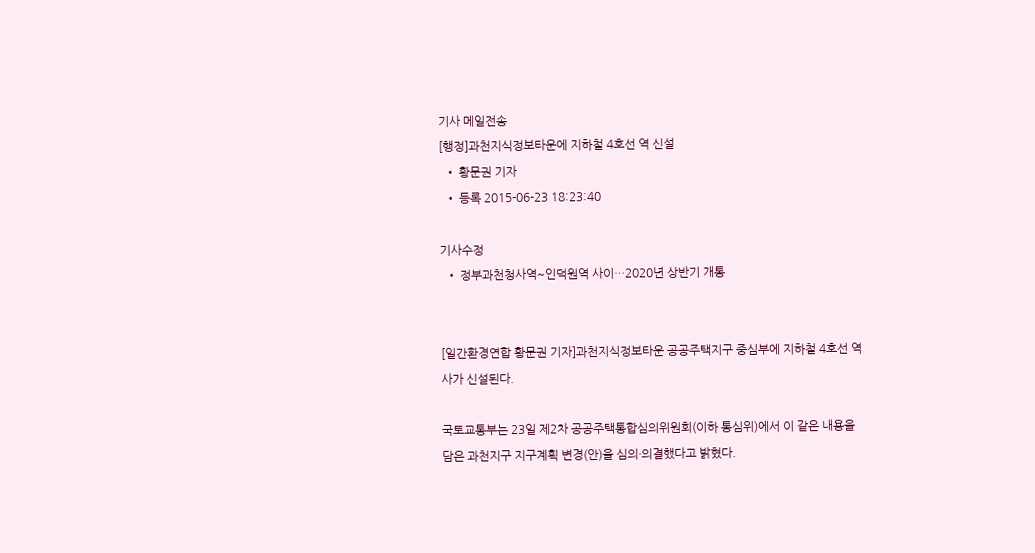기사 메일전송
[행정]과천지식정보타운에 지하철 4호선 역 신설
  • 황문권 기자
  • 등록 2015-06-23 18:23:40

기사수정
  • 정부과천청사역~인덕원역 사이…2020년 상반기 개통


[일간환경연합 황문권 기자]과천지식정보타운 공공주택지구 중심부에 지하철 4호선 역사가 신설된다.

국토교통부는 23일 제2차 공공주택통합심의위원회(이하 통심위)에서 이 같은 내용을 담은 과천지구 지구계획 변경(안)을 심의·의결했다고 밝혔다.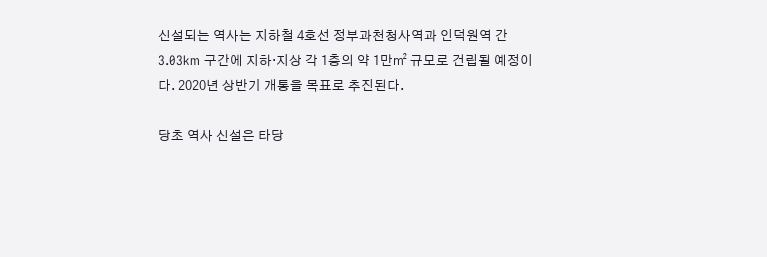신설되는 역사는 지하철 4호선 정부과천청사역과 인덕원역 간 3.03km 구간에 지하·지상 각 1층의 약 1만㎡ 규모로 건립될 예정이다. 2020년 상반기 개통을 목표로 추진된다.

당초 역사 신설은 타당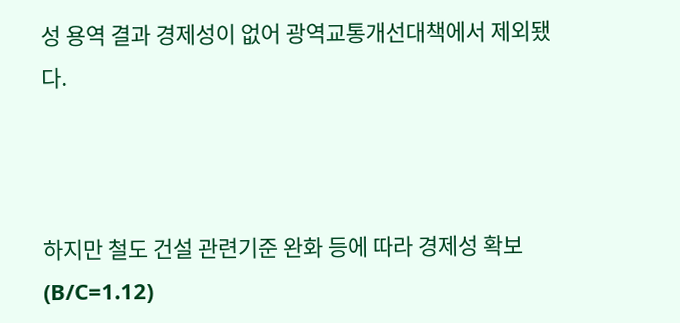성 용역 결과 경제성이 없어 광역교통개선대책에서 제외됐다.



하지만 철도 건설 관련기준 완화 등에 따라 경제성 확보(B/C=1.12)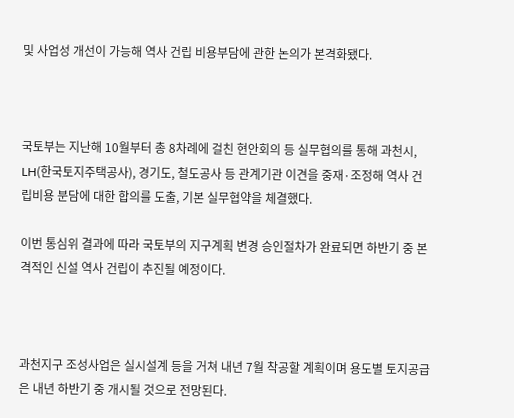및 사업성 개선이 가능해 역사 건립 비용부담에 관한 논의가 본격화됐다.



국토부는 지난해 10월부터 총 8차례에 걸친 현안회의 등 실무협의를 통해 과천시, LH(한국토지주택공사), 경기도, 철도공사 등 관계기관 이견을 중재·조정해 역사 건립비용 분담에 대한 합의를 도출, 기본 실무협약을 체결했다.

이번 통심위 결과에 따라 국토부의 지구계획 변경 승인절차가 완료되면 하반기 중 본격적인 신설 역사 건립이 추진될 예정이다.



과천지구 조성사업은 실시설계 등을 거쳐 내년 7월 착공할 계획이며 용도별 토지공급은 내년 하반기 중 개시될 것으로 전망된다.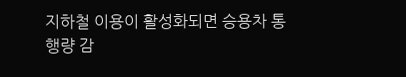지하철 이용이 활성화되면 승용차 통행량 감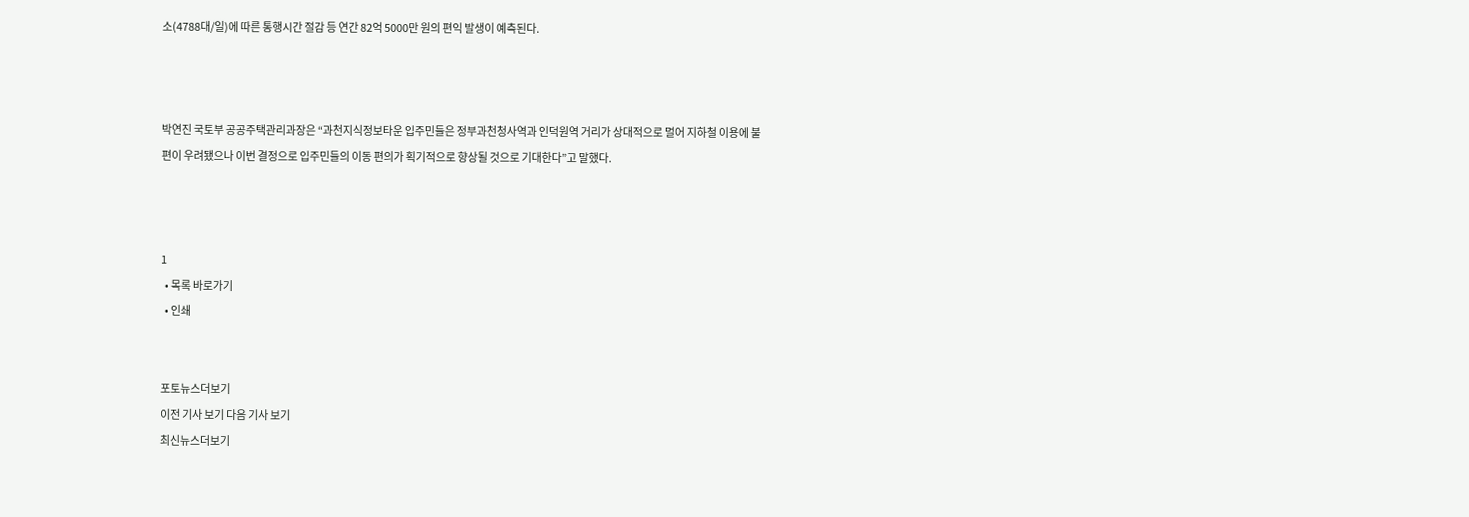소(4788대/일)에 따른 통행시간 절감 등 연간 82억 5000만 원의 편익 발생이 예측된다.



박연진 국토부 공공주택관리과장은 “과천지식정보타운 입주민들은 정부과천청사역과 인덕원역 거리가 상대적으로 멀어 지하철 이용에 불편이 우려됐으나 이번 결정으로 입주민들의 이동 편의가 획기적으로 향상될 것으로 기대한다”고 말했다.



1
  • 목록 바로가기
  • 인쇄


포토뉴스더보기
이전 기사 보기 다음 기사 보기
최신뉴스더보기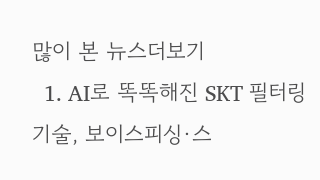많이 본 뉴스더보기
  1. AI로 똑똑해진 SKT 필터링 기술, 보이스피싱·스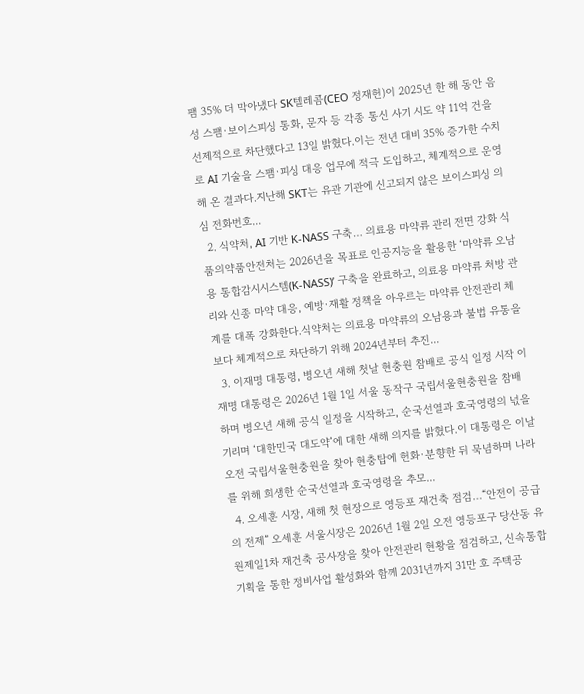팸 35% 더 막아냈다 SK텔레콤(CEO 정재헌)이 2025년 한 해 동안 음성 스팸·보이스피싱 통화, 문자 등 각종 통신 사기 시도 약 11억 건을 선제적으로 차단했다고 13일 밝혔다.이는 전년 대비 35% 증가한 수치로 AI 기술을 스팸·피싱 대응 업무에 적극 도입하고, 체계적으로 운영해 온 결과다.지난해 SKT는 유관 기관에 신고되지 않은 보이스피싱 의심 전화번호...
  2. 식약처, AI 기반 K-NASS 구축… 의료용 마약류 관리 전면 강화 식품의약품안전처는 2026년을 목표로 인공지능을 활용한 ‘마약류 오남용 통합감시시스템(K-NASS)’ 구축을 완료하고, 의료용 마약류 처방 관리와 신종 마약 대응, 예방·재활 정책을 아우르는 마약류 안전관리 체계를 대폭 강화한다.식약처는 의료용 마약류의 오남용과 불법 유통을 보다 체계적으로 차단하기 위해 2024년부터 추진...
  3. 이재명 대통령, 병오년 새해 첫날 현충원 참배로 공식 일정 시작 이재명 대통령은 2026년 1월 1일 서울 동작구 국립서울현충원을 참배하며 병오년 새해 공식 일정을 시작하고, 순국선열과 호국영령의 넋을 기리며 ‘대한민국 대도약’에 대한 새해 의지를 밝혔다.이 대통령은 이날 오전 국립서울현충원을 찾아 현충탑에 헌화·분향한 뒤 묵념하며 나라를 위해 희생한 순국선열과 호국영령을 추모...
  4. 오세훈 시장, 새해 첫 현장으로 영등포 재건축 점검…“안전이 공급의 전제” 오세훈 서울시장은 2026년 1월 2일 오전 영등포구 당산동 유원제일1차 재건축 공사장을 찾아 안전관리 현황을 점검하고, 신속통합기획을 통한 정비사업 활성화와 함께 2031년까지 31만 호 주택공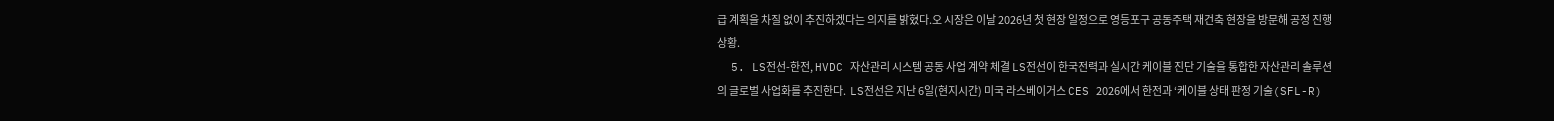급 계획을 차질 없이 추진하겠다는 의지를 밝혔다.오 시장은 이날 2026년 첫 현장 일정으로 영등포구 공동주택 재건축 현장을 방문해 공정 진행 상황.
  5. LS전선-한전, HVDC 자산관리 시스템 공동 사업 계약 체결 LS전선이 한국전력과 실시간 케이블 진단 기술을 통합한 자산관리 솔루션의 글로벌 사업화를 추진한다.  LS전선은 지난 6일(현지시간) 미국 라스베이거스 CES 2026에서 한전과 ‘케이블 상태 판정 기술(SFL-R)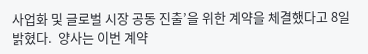사업화 및 글로벌 시장 공동 진출’을 위한 계약을 체결했다고 8일 밝혔다.  양사는 이번 계약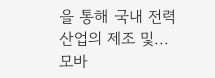을 통해 국내 전력 산업의 제조 및...
모바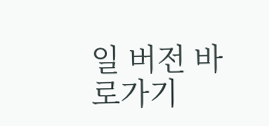일 버전 바로가기